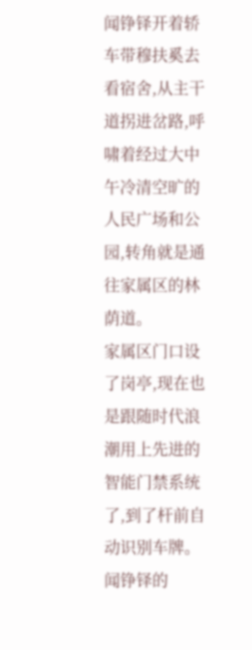闻铮铎开着轿车带穆扶奚去看宿舍,从主干道拐进岔路,呼啸着经过大中午冷清空旷的人民广场和公园,转角就是通往家属区的林荫道。
家属区门口设了岗亭,现在也是跟随时代浪潮用上先进的智能门禁系统了,到了杆前自动识别车牌。
闻铮铎的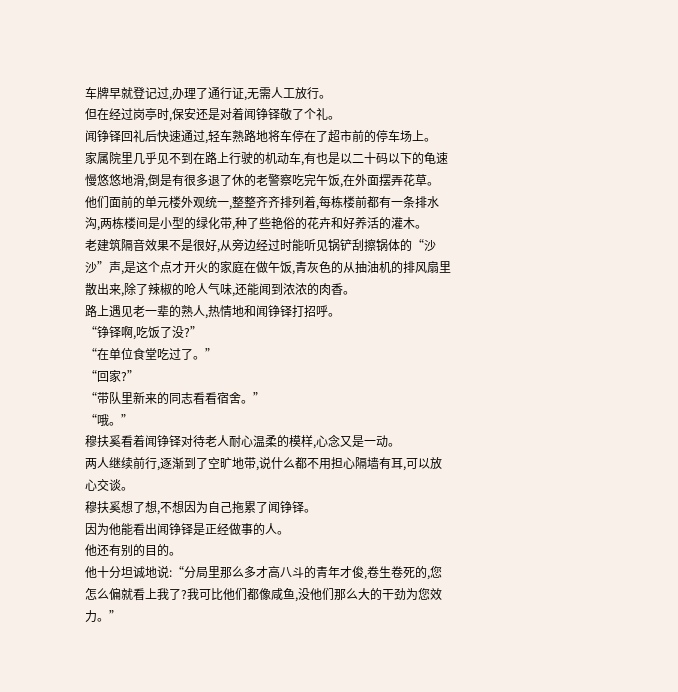车牌早就登记过,办理了通行证,无需人工放行。
但在经过岗亭时,保安还是对着闻铮铎敬了个礼。
闻铮铎回礼后快速通过,轻车熟路地将车停在了超市前的停车场上。
家属院里几乎见不到在路上行驶的机动车,有也是以二十码以下的龟速慢悠悠地滑,倒是有很多退了休的老警察吃完午饭,在外面摆弄花草。
他们面前的单元楼外观统一,整整齐齐排列着,每栋楼前都有一条排水沟,两栋楼间是小型的绿化带,种了些艳俗的花卉和好养活的灌木。
老建筑隔音效果不是很好,从旁边经过时能听见锅铲刮擦锅体的“沙沙”声,是这个点才开火的家庭在做午饭,青灰色的从抽油机的排风扇里散出来,除了辣椒的呛人气味,还能闻到浓浓的肉香。
路上遇见老一辈的熟人,热情地和闻铮铎打招呼。
“铮铎啊,吃饭了没?”
“在单位食堂吃过了。”
“回家?”
“带队里新来的同志看看宿舍。”
“哦。”
穆扶奚看着闻铮铎对待老人耐心温柔的模样,心念又是一动。
两人继续前行,逐渐到了空旷地带,说什么都不用担心隔墙有耳,可以放心交谈。
穆扶奚想了想,不想因为自己拖累了闻铮铎。
因为他能看出闻铮铎是正经做事的人。
他还有别的目的。
他十分坦诚地说:“分局里那么多才高八斗的青年才俊,卷生卷死的,您怎么偏就看上我了?我可比他们都像咸鱼,没他们那么大的干劲为您效力。”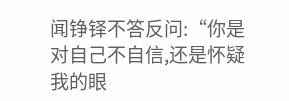闻铮铎不答反问:“你是对自己不自信,还是怀疑我的眼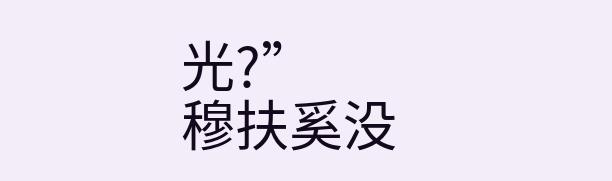光?”
穆扶奚没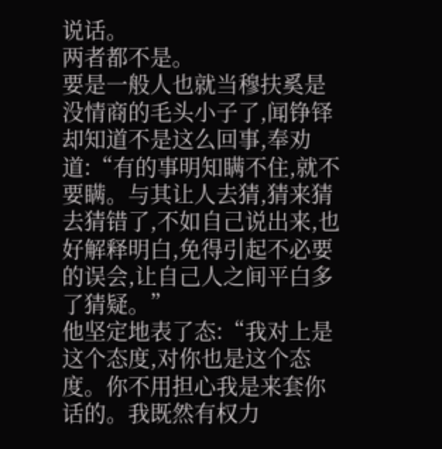说话。
两者都不是。
要是一般人也就当穆扶奚是没情商的毛头小子了,闻铮铎却知道不是这么回事,奉劝道:“有的事明知瞒不住,就不要瞒。与其让人去猜,猜来猜去猜错了,不如自己说出来,也好解释明白,免得引起不必要的误会,让自己人之间平白多了猜疑。”
他坚定地表了态:“我对上是这个态度,对你也是这个态度。你不用担心我是来套你话的。我既然有权力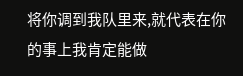将你调到我队里来,就代表在你的事上我肯定能做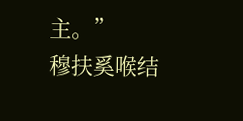主。”
穆扶奚喉结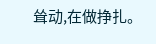耸动,在做挣扎。